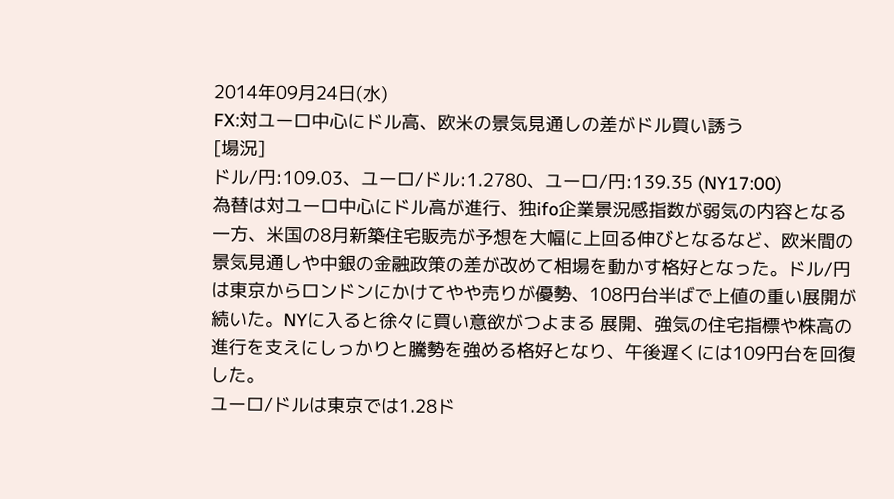2014年09月24日(水)
FX:対ユーロ中心にドル高、欧米の景気見通しの差がドル買い誘う
[場況]
ドル/円:109.03、ユーロ/ドル:1.2780、ユーロ/円:139.35 (NY17:00)
為替は対ユーロ中心にドル高が進行、独ifo企業景況感指数が弱気の内容となる一方、米国の8月新築住宅販売が予想を大幅に上回る伸びとなるなど、欧米間の景気見通しや中銀の金融政策の差が改めて相場を動かす格好となった。ドル/円は東京からロンドンにかけてやや売りが優勢、108円台半ばで上値の重い展開が続いた。NYに入ると徐々に買い意欲がつよまる 展開、強気の住宅指標や株高の進行を支えにしっかりと騰勢を強める格好となり、午後遅くには109円台を回復した。
ユーロ/ドルは東京では1.28ド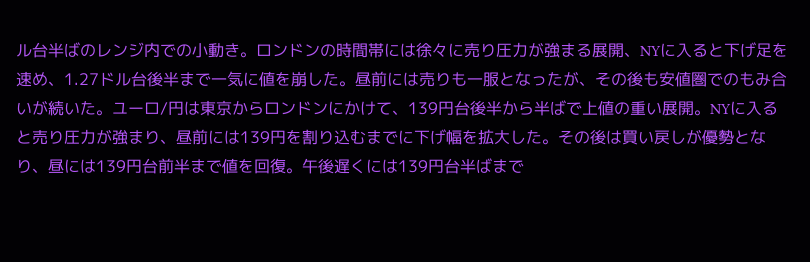ル台半ばのレンジ内での小動き。ロンドンの時間帯には徐々に売り圧力が強まる展開、NYに入ると下げ足を速め、1.27ドル台後半まで一気に値を崩した。昼前には売りも一服となったが、その後も安値圏でのもみ合いが続いた。ユーロ/円は東京からロンドンにかけて、139円台後半から半ばで上値の重い展開。NYに入ると売り圧力が強まり、昼前には139円を割り込むまでに下げ幅を拡大した。その後は買い戻しが優勢となり、昼には139円台前半まで値を回復。午後遅くには139円台半ばまで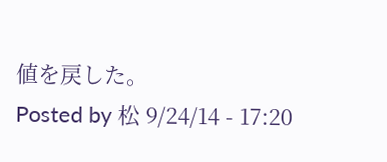値を戻した。
Posted by 松 9/24/14 - 17:20